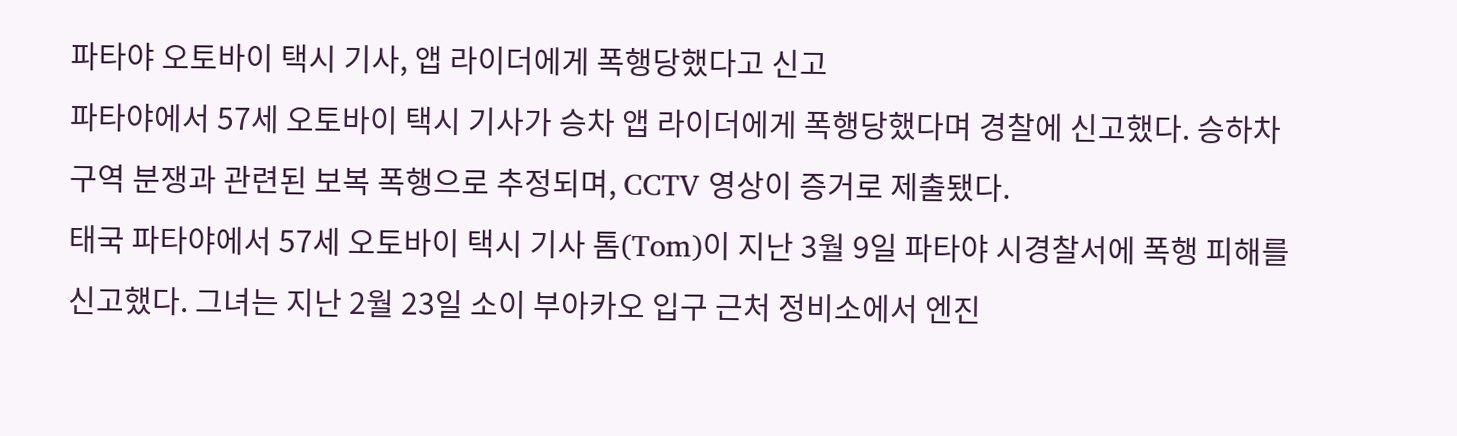파타야 오토바이 택시 기사, 앱 라이더에게 폭행당했다고 신고
파타야에서 57세 오토바이 택시 기사가 승차 앱 라이더에게 폭행당했다며 경찰에 신고했다. 승하차 구역 분쟁과 관련된 보복 폭행으로 추정되며, CCTV 영상이 증거로 제출됐다.
태국 파타야에서 57세 오토바이 택시 기사 톰(Tom)이 지난 3월 9일 파타야 시경찰서에 폭행 피해를 신고했다. 그녀는 지난 2월 23일 소이 부아카오 입구 근처 정비소에서 엔진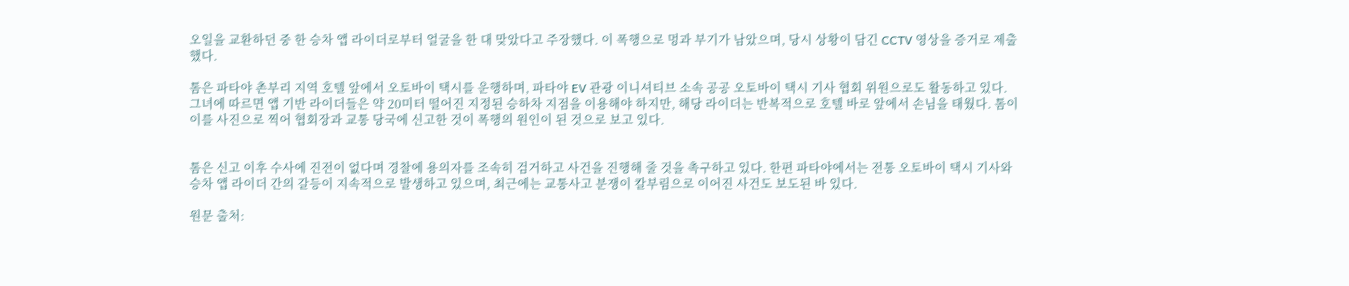오일을 교환하던 중 한 승차 앱 라이더로부터 얼굴을 한 대 맞았다고 주장했다. 이 폭행으로 멍과 부기가 남았으며, 당시 상황이 담긴 CCTV 영상을 증거로 제출했다.

톰은 파타야 촌부리 지역 호텔 앞에서 오토바이 택시를 운행하며, 파타야 EV 관광 이니셔티브 소속 공공 오토바이 택시 기사 협회 위원으로도 활동하고 있다. 그녀에 따르면 앱 기반 라이더들은 약 20미터 떨어진 지정된 승하차 지점을 이용해야 하지만, 해당 라이더는 반복적으로 호텔 바로 앞에서 손님을 태웠다. 톰이 이를 사진으로 찍어 협회장과 교통 당국에 신고한 것이 폭행의 원인이 된 것으로 보고 있다.


톰은 신고 이후 수사에 진전이 없다며 경찰에 용의자를 조속히 검거하고 사건을 진행해 줄 것을 촉구하고 있다. 한편 파타야에서는 전통 오토바이 택시 기사와 승차 앱 라이더 간의 갈등이 지속적으로 발생하고 있으며, 최근에는 교통사고 분쟁이 칼부림으로 이어진 사건도 보도된 바 있다.

원문 출처: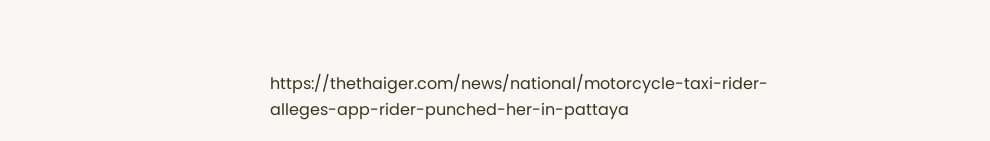https://thethaiger.com/news/national/motorcycle-taxi-rider-alleges-app-rider-punched-her-in-pattaya